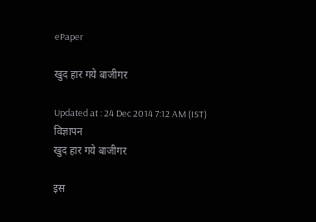ePaper

खुद हार गये बाजीगर

Updated at : 24 Dec 2014 7:12 AM (IST)
विज्ञापन
खुद हार गये बाजीगर

इस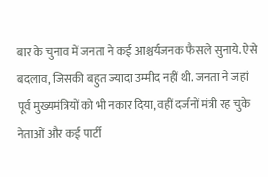बार के चुनाव में जनता ने कई आश्चर्यजनक फैसले सुनाये. ऐसे बदलाव, जिसकी बहुत ज्यादा उम्मीद नहीं थी. जनता ने जहां पूर्व मुख्यमंत्रियों को भी नकार दिया, वहीं दर्जनों मंत्री रह चुके नेताओं और कई पार्टी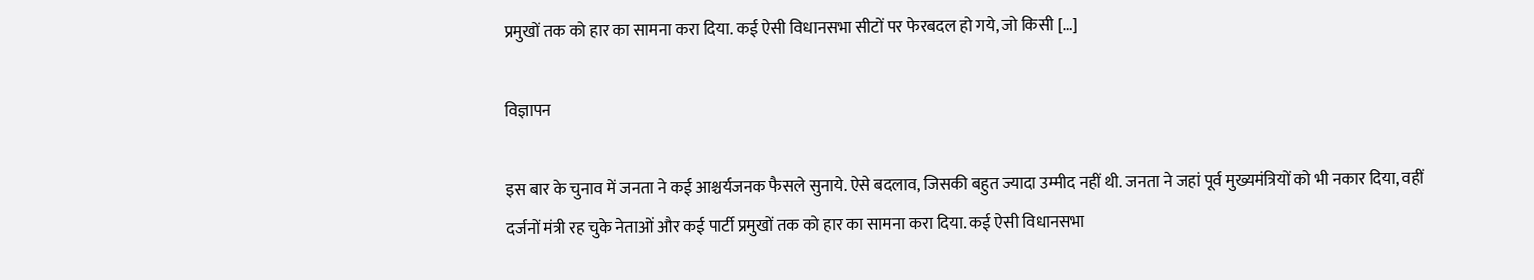प्रमुखों तक को हार का सामना करा दिया. कई ऐसी विधानसभा सीटों पर फेरबदल हो गये, जो किसी […]

विज्ञापन

इस बार के चुनाव में जनता ने कई आश्चर्यजनक फैसले सुनाये. ऐसे बदलाव, जिसकी बहुत ज्यादा उम्मीद नहीं थी. जनता ने जहां पूर्व मुख्यमंत्रियों को भी नकार दिया, वहीं दर्जनों मंत्री रह चुके नेताओं और कई पार्टी प्रमुखों तक को हार का सामना करा दिया. कई ऐसी विधानसभा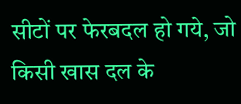सीटों पर फेरबदल हो गये, जो किसी खास दल के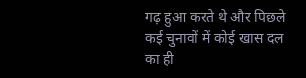गढ़ हुआ करते थे और पिछले कई चुनावों में कोई खास दल का ही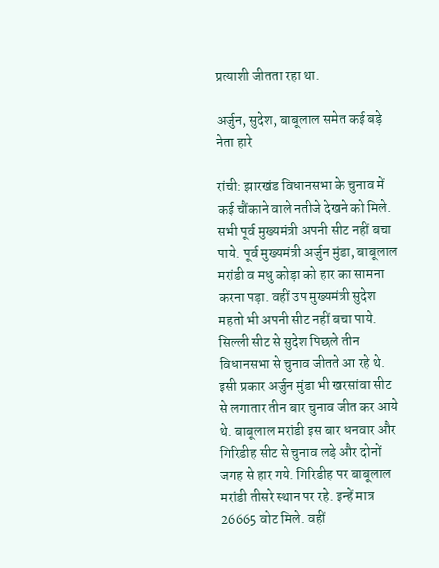प्रत्याशी जीतता रहा था.

अर्जुन, सुदेश, बाबूलाल समेत कई बड़े नेता हारे

रांची: झारखंड विधानसभा के चुनाव में कई चौंकाने वाले नतीजे देखने को मिले. सभी पूर्व मुख्यमंत्री अपनी सीट नहीं बचा पाये. पूर्व मुख्यमंत्री अर्जुन मुंडा, बाबूलाल मरांडी व मधु कोड़ा को हार का सामना करना पड़ा. वहीं उप मुख्यमंत्री सुदेश महतो भी अपनी सीट नहीं बचा पाये. सिल्ली सीट से सुदेश पिछले तीन विधानसभा से चुनाव जीतते आ रहे थे. इसी प्रकार अर्जुन मुंडा भी खरसांवा सीट से लगातार तीन बार चुनाव जीत कर आये थे. बाबूलाल मरांडी इस बार धनवार और गिरिडीह सीट से चुनाव लड़े और दोनों जगह से हार गये. गिरिडीह पर बाबूलाल मरांडी तीसरे स्थान पर रहे. इन्हें मात्र 26665 वोट मिले. वहीं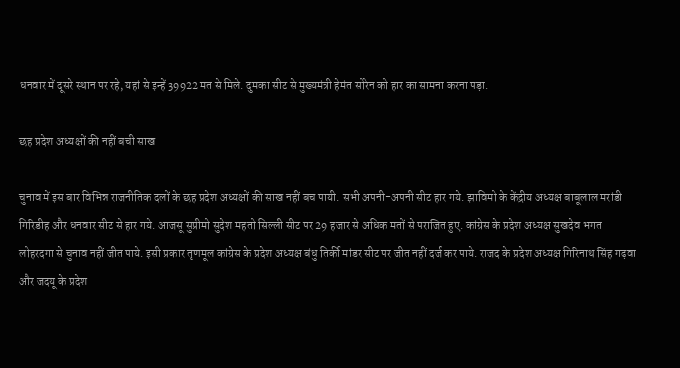धनवार में दूसरे स्थान पर रहे, यहां से इन्हें 39922 मत से मिले. दुमका सीट से मुख्यमंत्री हेमंत सोरेन को हार का सामना करना पड़ा.

छह प्रदेश अध्यक्षों की नहीं बची साख

चुनाव में इस बार विभिन्न राजनीतिक दलों के छह प्रदेश अध्यक्षों की साख नहीं बच पायी. सभी अपनी-अपनी सीट हार गये. झाविमो के केंद्रीय अध्यक्ष बाबूलाल मरांडी गिरिडीह और धनवार सीट से हार गये. आजसू सुप्रीमो सुदेश महतो सिल्ली सीट पर 29 हजार से अधिक मतों से पराजित हुए. कांग्रेस के प्रदेश अध्यक्ष सुखदेव भगत लोहरदगा से चुनाव नहीं जीत पाये. इसी प्रकार तृणमूल कांग्रेस के प्रदेश अध्यक्ष बंधु तिर्की मांडर सीट पर जीत नहीं दर्ज कर पाये. राजद के प्रदेश अध्यक्ष गिरिनाथ सिंह गढ़वा और जदयू के प्रदेश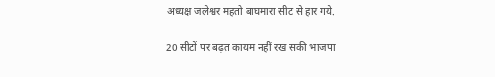अध्यक्ष जलेश्वर महतो बाघमारा सीट से हार गये.

20 सीटों पर बढ़त कायम नहीं रख सकी भाजपा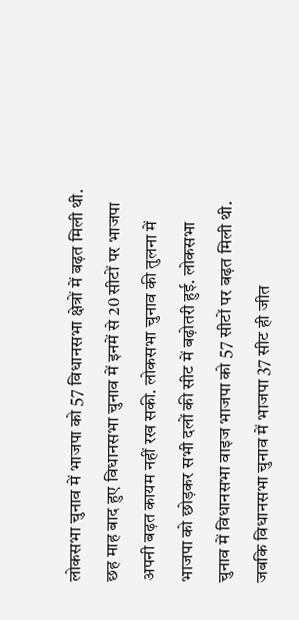लोकसभा चुनाव में भाजपा को 57 विधानसभा क्षेत्रों में बढ़त मिली थी. छह माह बाद हुए विधानसभा चुनाव में इनमें से 20 सीटों पर भाजपा अपनी बढ़त कायम नहीं रख सकी. लोकसभा चुनाव की तुलना में भाजपा को छोड़कर सभी दलों की सीट में बढ़ोतरी हुई. लोकसभा चुनाव में विधानसभा वाइज भाजपा को 57 सीटों पर बढ़त मिली थी. जबकि विधानसभा चुनाव में भाजपा 37 सीट ही जीत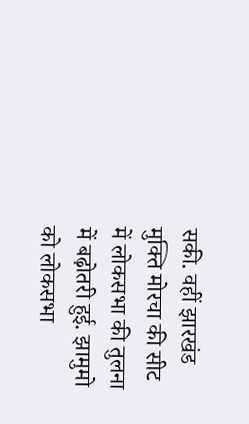सकी. वहीं झारखंड मुक्ति मोरचा की सीट में लोकसभा की तुलना में बढ़ोतरी हुई. झामुमो को लोकसभा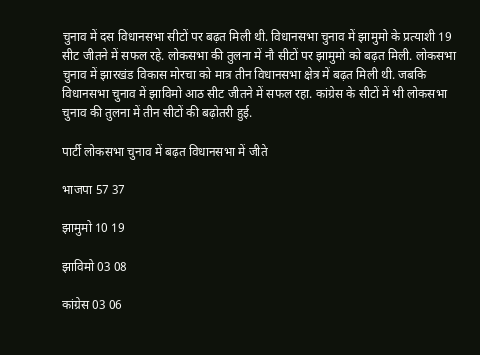चुनाव में दस विधानसभा सीटों पर बढ़त मिली थी. विधानसभा चुनाव में झामुमो के प्रत्याशी 19 सीट जीतने में सफल रहे. लोकसभा की तुलना में नौ सीटों पर झामुमो को बढ़त मिली. लोकसभा चुनाव में झारखंड विकास मोरचा को मात्र तीन विधानसभा क्षेत्र में बढ़त मिली थी. जबकि विधानसभा चुनाव में झाविमो आठ सीट जीतने में सफल रहा. कांग्रेस के सीटों में भी लोकसभा चुनाव की तुलना में तीन सीटों की बढ़ोतरी हुई.

पार्टी लोकसभा चुनाव में बढ़त विधानसभा में जीते

भाजपा 57 37

झामुमो 10 19

झाविमो 03 08

कांग्रेस 03 06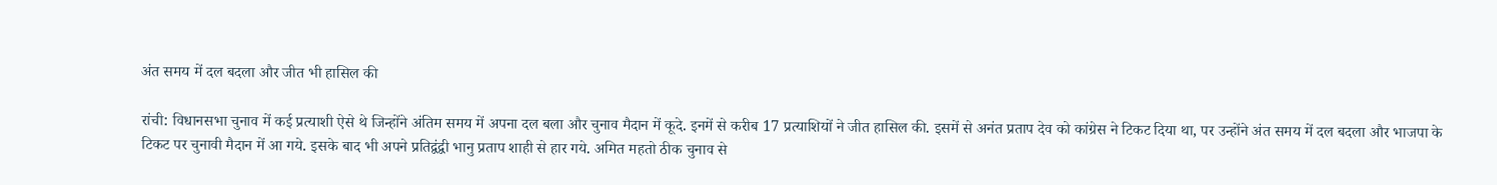अंत समय में दल बदला और जीत भी हासिल की

रांची: विधानसभा चुनाव में कई प्रत्याशी ऐसे थे जिन्होंने अंतिम समय में अपना दल बला और चुनाव मैदान में कूदे. इनमें से करीब 17 प्रत्याशियों ने जीत हासिल की. इसमें से अनंत प्रताप देव को कांग्रेस ने टिकट दिया था, पर उन्होंने अंत समय में दल बदला और भाजपा के टिकट पर चुनावी मैदान में आ गये. इसके बाद भी अपने प्रतिद्वंद्वी भानु प्रताप शाही से हार गये. अमित महतो ठीक चुनाव से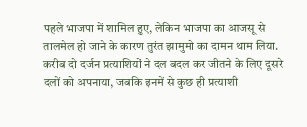पहले भाजपा में शामिल हुए, लेकिन भाजपा का आजसू से तालमेल हो जाने के कारण तुरंत झामुमो का दामन थाम लिया. करीब दो दर्जन प्रत्याशियों ने दल बदल कर जीतने के लिए दूसरे दलों को अपनाया, जबकि इनमें से कुछ ही प्रत्याशी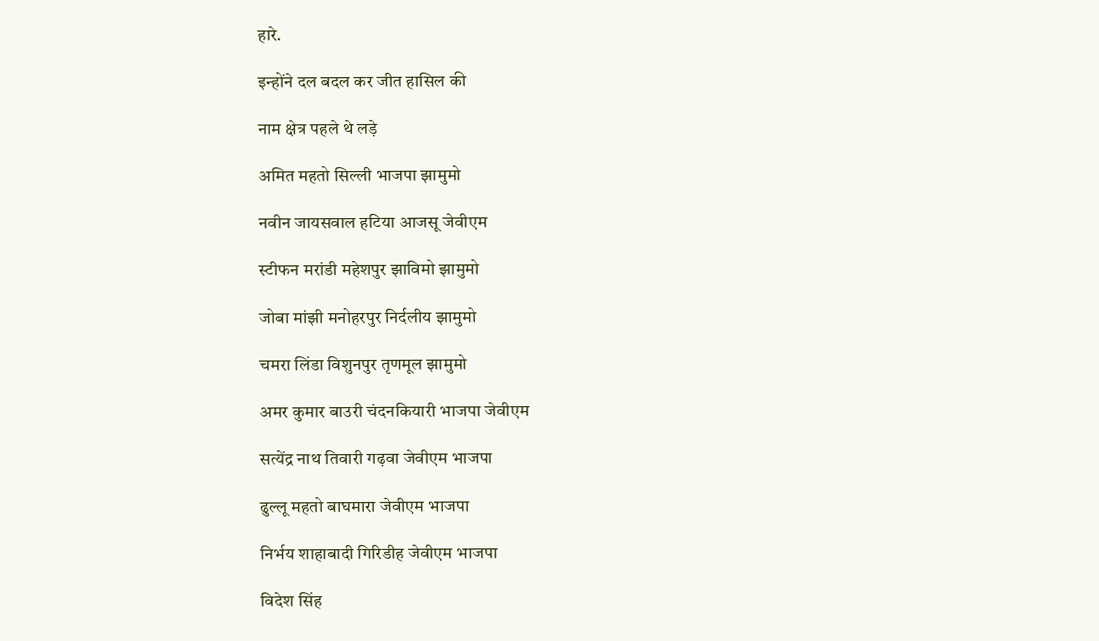हारे.

इन्होंने दल बदल कर जीत हासिल की

नाम क्षेत्र पहले थे लड़े

अमित महतो सिल्ली भाजपा झामुमो

नवीन जायसवाल हटिया आजसू जेवीएम

स्टीफन मरांडी महेशपुर झाविमो झामुमो

जोबा मांझी मनोहरपुर निर्दलीय झामुमो

चमरा लिंडा विशुनपुर तृणमूल झामुमो

अमर कुमार बाउरी चंदनकियारी भाजपा जेवीएम

सत्येंद्र नाथ तिवारी गढ़वा जेवीएम भाजपा

ढुल्लू महतो बाघमारा जेवीएम भाजपा

निर्भय शाहाबादी गिरिडीह जेवीएम भाजपा

विदेश सिंह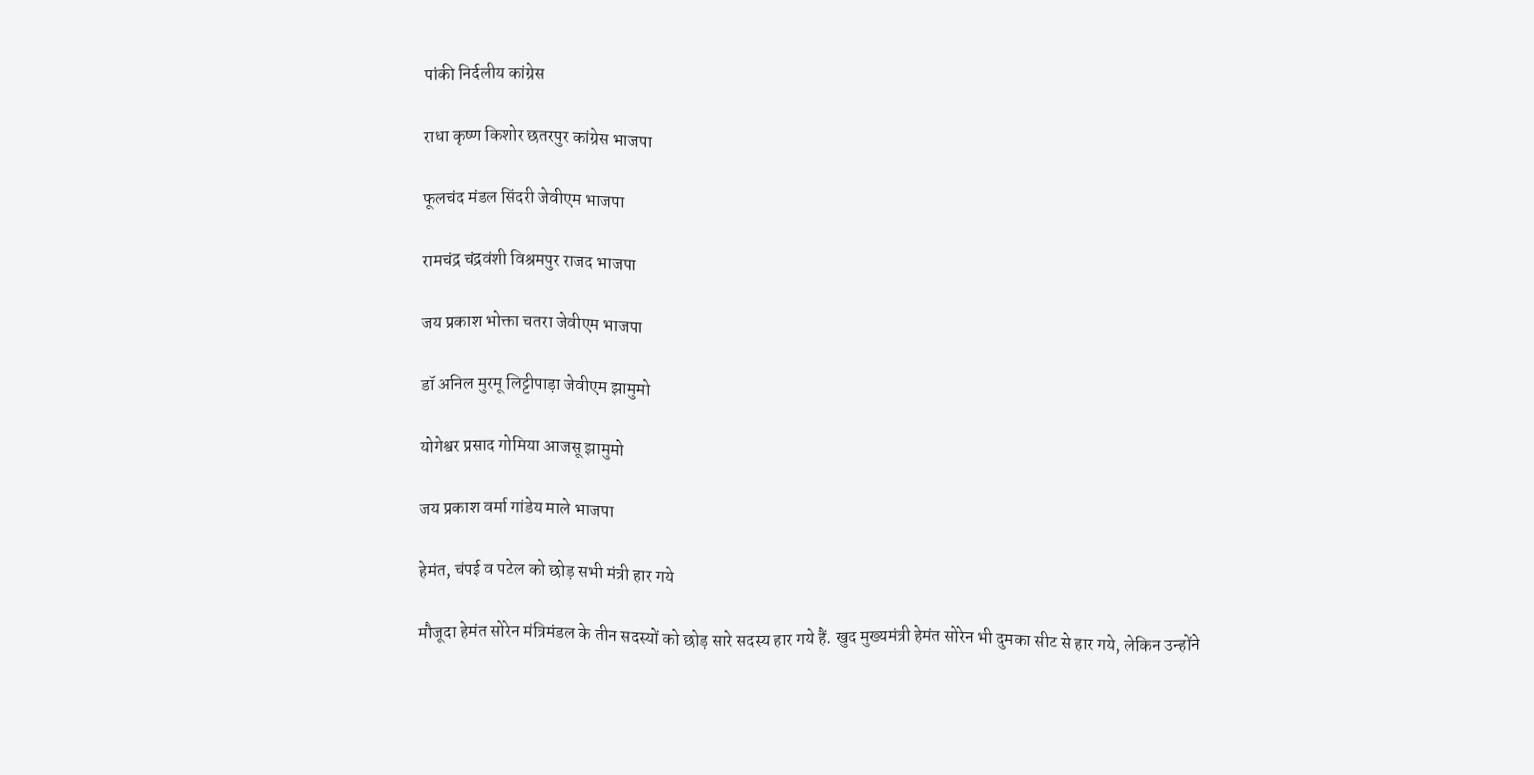पांकी निर्दलीय कांग्रेस

राधा कृष्ण किशोर छतरपुर कांग्रेस भाजपा

फूलचंद मंडल सिंदरी जेवीएम भाजपा

रामचंद्र चंद्रवंशी विश्रमपुर राजद भाजपा

जय प्रकाश भोक्ता चतरा जेवीएम भाजपा

डॉ अनिल मुरमू लिट्टीपाड़ा जेवीएम झामुमो

योगेश्वर प्रसाद गोमिया आजसू झामुमो

जय प्रकाश वर्मा गांडेय माले भाजपा

हेमंत, चंपई व पटेल को छोड़ सभी मंत्री हार गये

मौजूदा हेमंत सोरेन मंत्रिमंडल के तीन सदस्यों को छोड़ सारे सदस्य हार गये हैं. खुद मुख्यमंत्री हेमंत सोरेन भी दुमका सीट से हार गये, लेकिन उन्होंने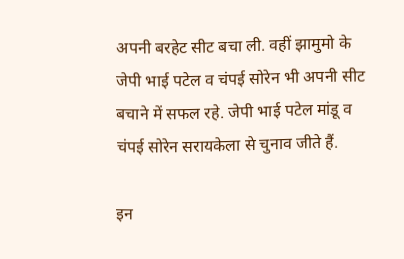अपनी बरहेट सीट बचा ली. वहीं झामुमो के जेपी भाई पटेल व चंपई सोरेन भी अपनी सीट बचाने में सफल रहे. जेपी भाई पटेल मांडू व चंपई सोरेन सरायकेला से चुनाव जीते हैं.

इन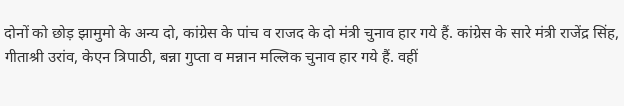दोनों को छोड़ झामुमो के अन्य दो, कांग्रेस के पांच व राजद के दो मंत्री चुनाव हार गये हैं. कांग्रेस के सारे मंत्री राजेंद्र सिंह, गीताश्री उरांव, केएन त्रिपाठी, बन्ना गुप्ता व मन्नान मल्लिक चुनाव हार गये हैं. वहीं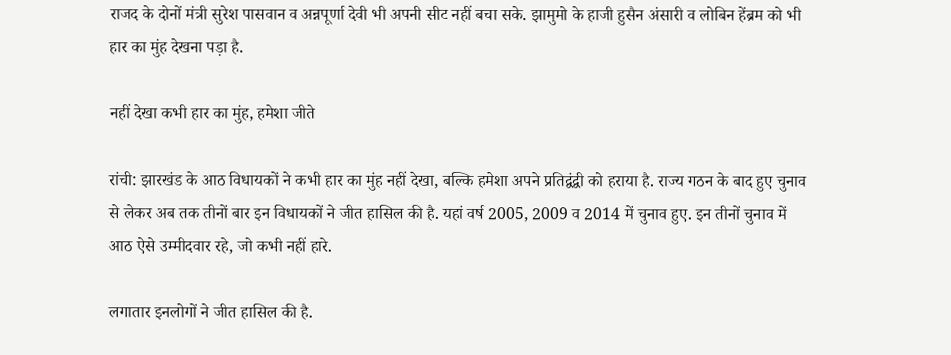राजद के दोनों मंत्री सुरेश पासवान व अन्नपूर्णा देवी भी अपनी सीट नहीं बचा सके. झामुमो के हाजी हुसैन अंसारी व लोबिन हेंब्रम को भी हार का मुंह देखना पड़ा है.

नहीं देखा कभी हार का मुंह, हमेशा जीते

रांची: झारखंड के आठ विधायकों ने कभी हार का मुंह नहीं देखा, बल्कि हमेशा अपने प्रतिद्वंद्वी को हराया है. राज्य गठन के बाद हुए चुनाव से लेकर अब तक तीनों बार इन विधायकों ने जीत हासिल की है. यहां वर्ष 2005, 2009 व 2014 में चुनाव हुए. इन तीनों चुनाव में आठ ऐसे उम्मीदवार रहे, जो कभी नहीं हारे.

लगातार इनलोगों ने जीत हासिल की है.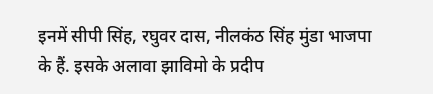इनमें सीपी सिंह, रघुवर दास, नीलकंठ सिंह मुंडा भाजपा के हैं. इसके अलावा झाविमो के प्रदीप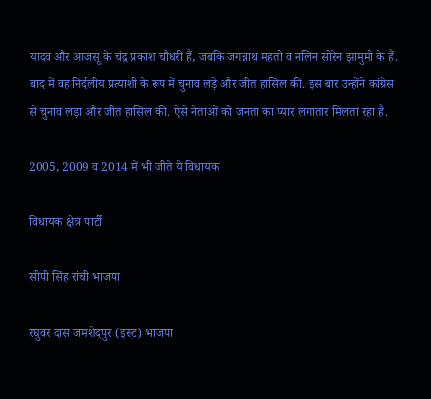यादव और आजसू के चंद्र प्रकाश चौधरी हैं, जबकि जगन्नाथ महतो व नलिन सोरेन झामुमो के हैं. बाद में वह निर्दलीय प्रत्याशी के रूप में चुनाव लड़े और जीत हासिल की. इस बार उन्होंने कांग्रेस से चुनाव लड़ा और जीत हासिल की. ऐसे नेताओं को जनता का प्यार लगातार मिलता रहा है.

2005, 2009 व 2014 में भी जीते ये विधायक

विधायक क्षेत्र पार्टी

सीपी सिंह रांची भाजपा

रघुवर दास जमशेदपुर (इस्ट) भाजपा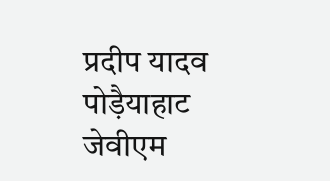प्रदीप यादव पोड़ैयाहाट जेवीएम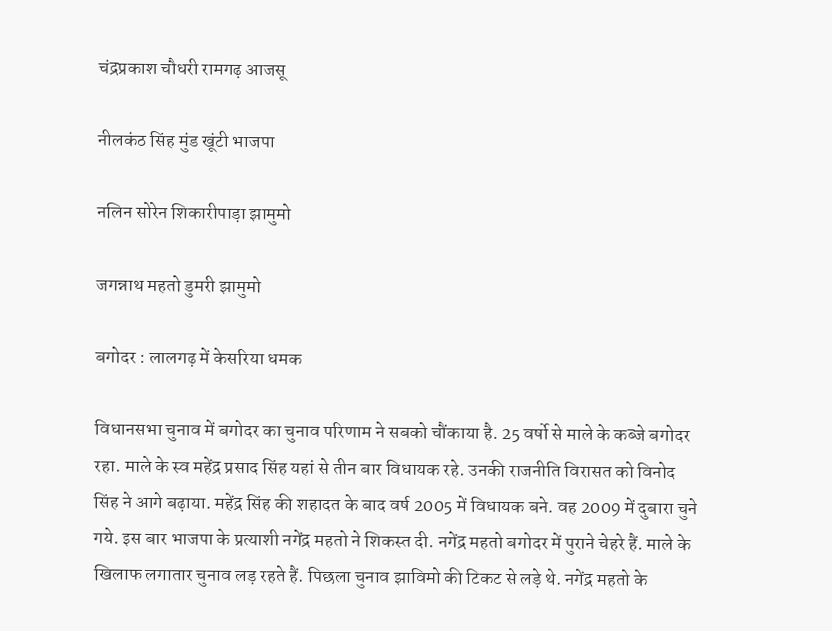चंद्रप्रकाश चौधरी रामगढ़ आजसू

नीलकंठ सिंह मुंड खूंटी भाजपा

नलिन सोरेन शिकारीपाड़ा झामुमो

जगन्नाथ महतो डुमरी झामुमो

बगोदर : लालगढ़ में केसरिया धमक

विधानसभा चुनाव में बगोदर का चुनाव परिणाम ने सबको चौंकाया है. 25 वर्षो से माले के कब्जे बगोदर रहा. माले के स्व महेंद्र प्रसाद सिंह यहां से तीन बार विधायक रहे. उनकी राजनीति विरासत को विनोद सिंह ने आगे बढ़ाया. महेंद्र सिंह की शहादत के बाद वर्ष 2005 में विधायक बने. वह 2009 में दुबारा चुने गये. इस बार भाजपा के प्रत्याशी नगेंद्र महतो ने शिकस्त दी. नगेंद्र महतो बगोदर में पुराने चेहरे हैं. माले के खिलाफ लगातार चुनाव लड़ रहते हैं. पिछला चुनाव झाविमो की टिकट से लड़े थे. नगेंद्र महतो के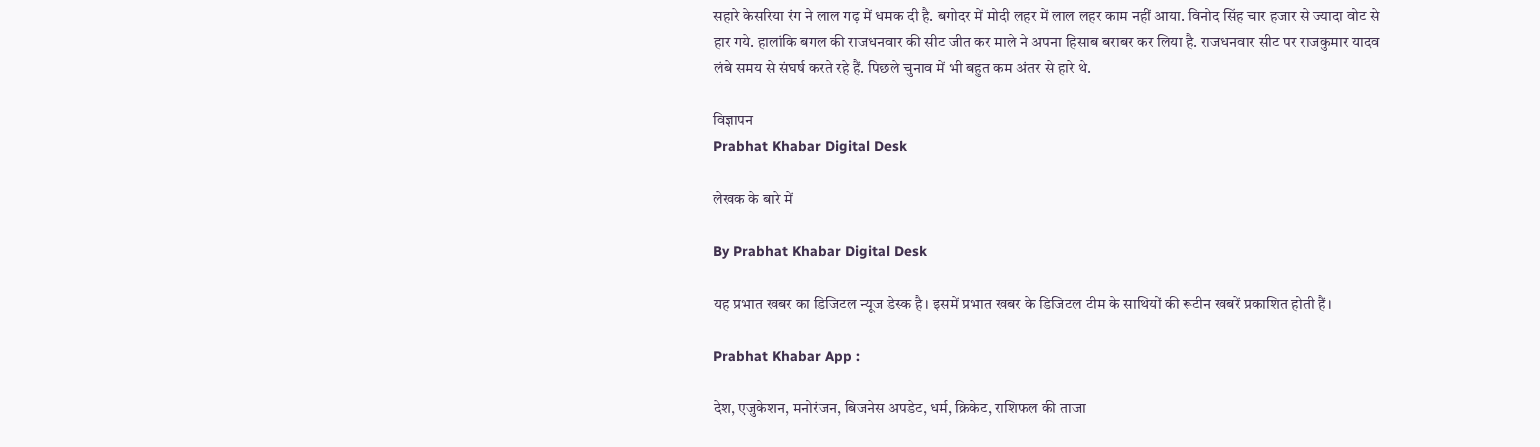सहारे केसरिया रंग ने लाल गढ़ में धमक दी है. बगोदर में मोदी लहर में लाल लहर काम नहीं आया. विनोद सिंह चार हजार से ज्यादा वोट से हार गये. हालांकि बगल की राजधनवार की सीट जीत कर माले ने अपना हिसाब बराबर कर लिया है. राजधनवार सीट पर राजकुमार यादव लंबे समय से संघर्ष करते रहे हैं. पिछले चुनाव में भी बहुत कम अंतर से हारे थे.

विज्ञापन
Prabhat Khabar Digital Desk

लेखक के बारे में

By Prabhat Khabar Digital Desk

यह प्रभात खबर का डिजिटल न्यूज डेस्क है। इसमें प्रभात खबर के डिजिटल टीम के साथियों की रूटीन खबरें प्रकाशित होती हैं।

Prabhat Khabar App :

देश, एजुकेशन, मनोरंजन, बिजनेस अपडेट, धर्म, क्रिकेट, राशिफल की ताजा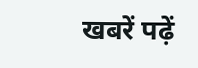खबरें पढ़ें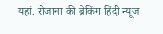यहां. रोजाना की ब्रेकिंग हिंदी न्यूज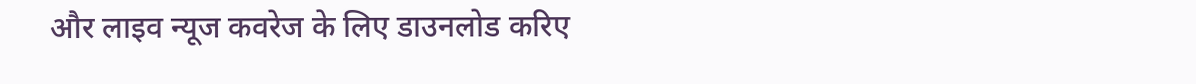और लाइव न्यूज कवरेज के लिए डाउनलोड करिए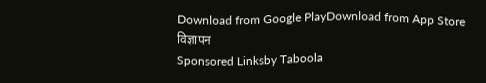Download from Google PlayDownload from App Store
विज्ञापन
Sponsored Linksby Taboola